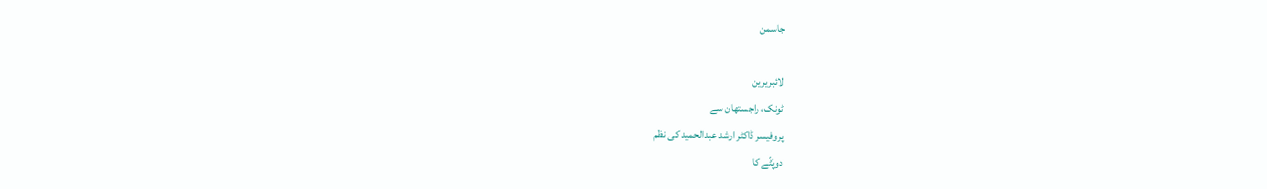جاسمن

لائبریرین
ٹونک، راجستھان سے
پروفیسر ڈاکٹر ارشد عبدالحمید کی نظم
دوپَٹّے کا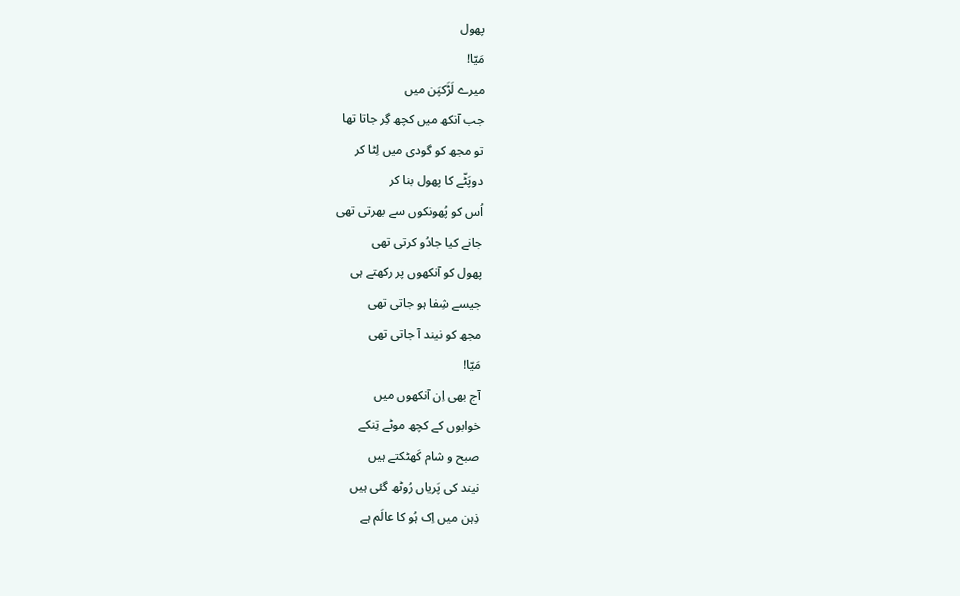پھول
مَیّا!
میرے لَڑَکپَن میں
جب آنکھ میں کچھ گِر جاتا تھا
تو مجھ کو گودی میں لِٹا کر
دوپَٹّے کا پھول بنا کر
اُس کو پُھونکوں سے بھرتی تھی
جانے کیا جادُو کرتی تھی
پھول کو آنکھوں پر رکھتے ہی
جیسے شِفا ہو جاتی تھی
مجھ کو نیند آ جاتی تھی
مَیّا!
آج بھی اِن آنکھوں میں
خوابوں کے کچھ موٹے تِنکے
صبح و شام کَھٹکتے ہیں
نیند کی پَریاں رُوٹھ گئی ہیں
ذِہن میں اِک ہُو کا عالَم ہے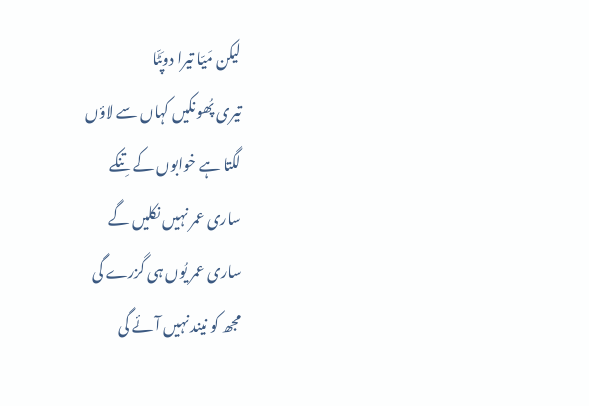لیکن مَیّا تیرا دوپَٹّا
تیری پُھونکیں کہاں سے لاؤں
لگتا ہے خوابوں کے تِنکے
ساری عمر نہیں نکلیں گے
ساری عمر یُوں ہی گزرے گی
مجھ کو نیند نہیں آئے گی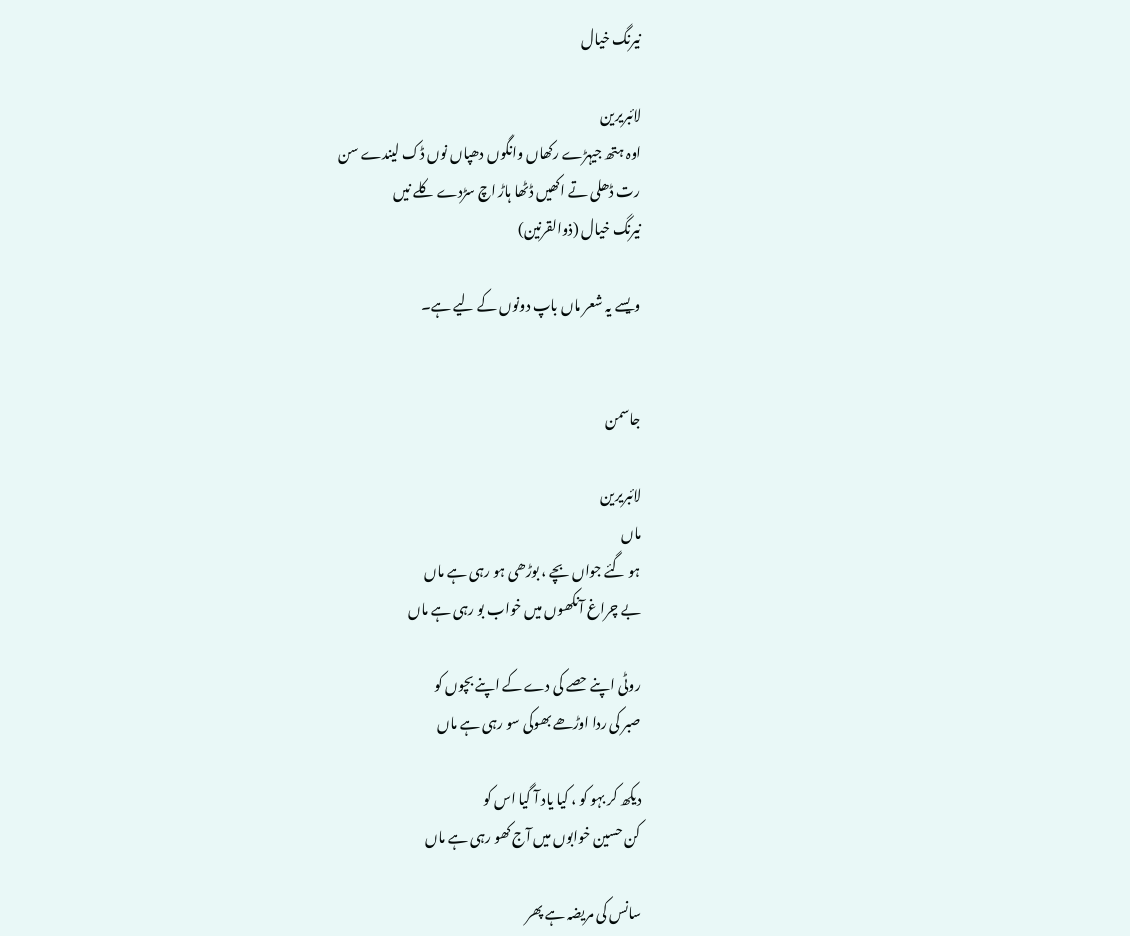نیرنگ خیال

لائبریرین
اوہ ہتھ جیہڑے رکھاں وانگوں دھپاں نوں ڈک لیندے سن
رت ڈھلی تے اکھیں ڈٹھا ہاڑ اچ سڑدے کلے نیں
نیرنگ خیال (ذوالقرنین)

ویسے یہ شعر ماں باپ دونوں کے لیے ہے۔


جاسمن

لائبریرین
ماں
ہو گئے جواں بچے ، بوڑھی ہو رہی ہے ماں
بے چراغ آنکھوں میں خواب بو رہی ہے ماں

روٹی اپنے حصے کی دے کے اپنے بچوں کو
صبر کی ردا اوڑھے بھوکی سو رہی ہے ماں

دیکھ کر بہو کو ، کیا یاد آ گیا اس کو
کن حسین خوابوں میں آج کھو رہی ہے ماں

سانس کی مریضہ ہے پھر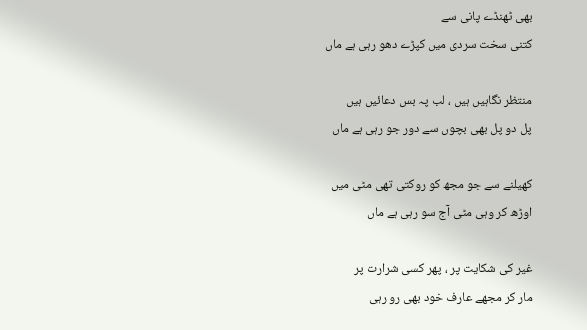بھی ٹھنڈے پانی سے
کتنی سخت سردی میں کپڑے دھو رہی ہے ماں

منتظر نگاہیں ہیں ، لب پہ بس دعائیں ہیں
پل دو پل بھی بچوں سے دور جو رہی ہے ماں

کھیلنے سے جو مجھ کو روکتی تھی مٹی میں
اوڑھ کر وہی مٹی آج سو رہی ہے ماں

غیر کی شکایت پر ، پھر کسی شرارت پر
مار کر مجھے عارف خود بھی رو رہی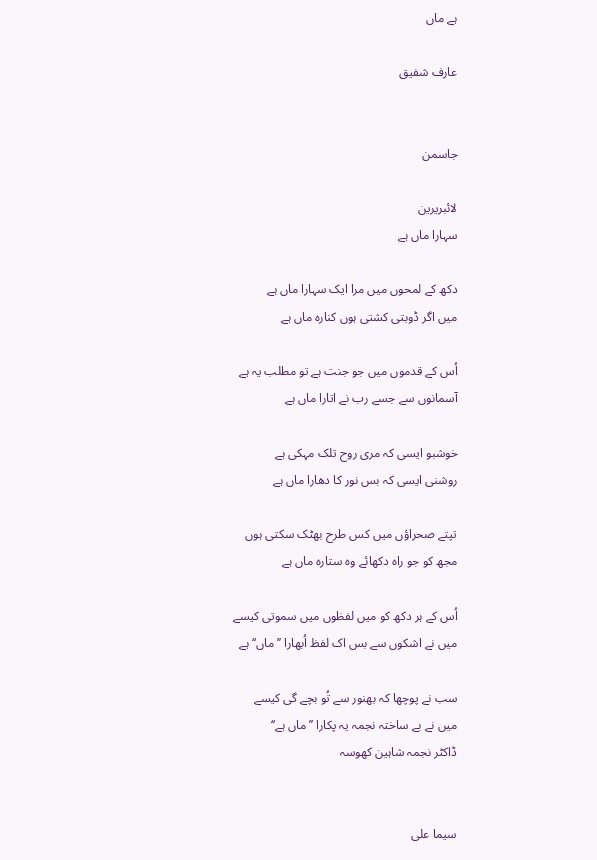ہے ماں

عارف شفیق


جاسمن

لائبریرین
سہارا ماں ہے

دکھ کے لمحوں میں مرا ایک سہارا ماں ہے
میں اگر ڈوبتی کشتی ہوں کنارہ ماں ہے

اُس کے قدموں میں جو جنت ہے تو مطلب یہ ہے
آسمانوں سے جسے رب نے اتارا ماں ہے

خوشبو ایسی کہ مری روح تلک مہکی ہے
روشنی ایسی کہ بس نور کا دھارا ماں ہے

تپتے صحراؤں میں کس طرح بھٹک سکتی ہوں
مجھ کو جو راہ دکھائے وہ ستارہ ماں ہے

اُس کے ہر دکھ کو میں لفظوں میں سموتی کیسے
میں نے اشکوں سے بس اک لفظ اُبھارا ’’ماں‘‘ ہے

سب نے پوچھا کہ بھنور سے تُو بچے گی کیسے
میں نے بے ساختہ نجمہ یہ پکارا ’’ماں ہے‘‘
ڈاکٹر نجمہ شاہین کھوسہ


سیما علی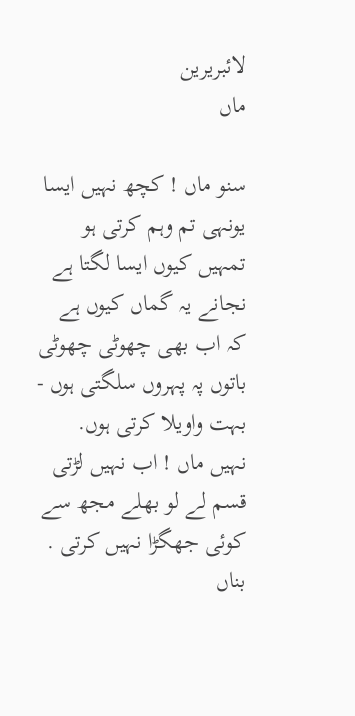لائبریرین
ماں

سنو ماں ! کچھ نہیں ایسا
یونہی تم وہم کرتی ہو
تمہیں کیوں ایسا لگتا ہے
نجانے یہ گماں کیوں ہے
کہ اب بھی چھوٹی چھوٹی
باتوں پہ پہروں سلگتی ہوں -
بہت واویلا کرتی ہوں.
نہیں ماں ! اب نہیں لڑتی
قسم لے لو بھلے مجھ سے
کوئی جھگڑا نہیں کرتی .
بناں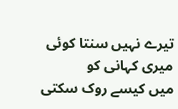تیرے نہیں سنتا کوئی
میری کہانی کو
میں کیسے روک سکتی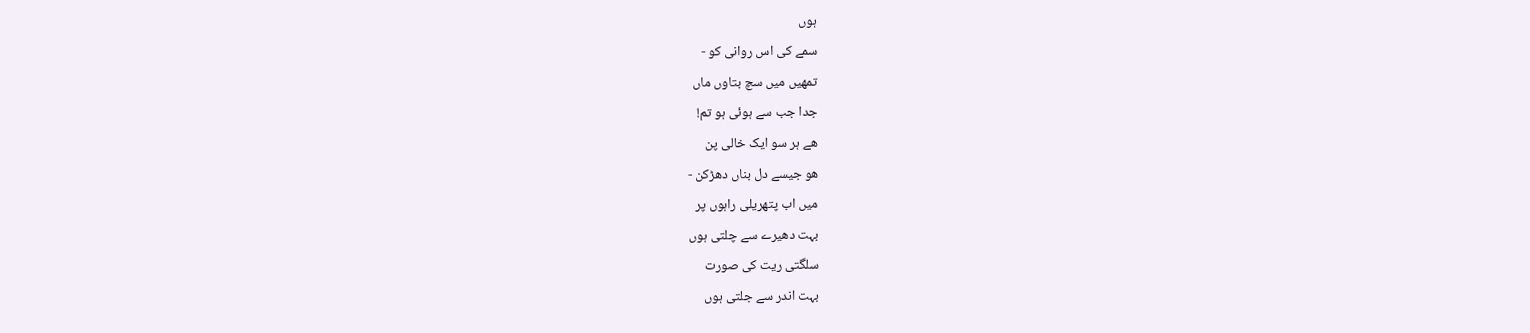ہوں
سمے کی اس روانی کو -
تمھیں میں سچ بتاوں ماں
جدا جب سے ہوئی ہو تم!
ھے ہر سو ایک خالی پن
ھو جیسے دل بناں دھڑکن -
میں اب پتھریلی راہوں پر
بہت دھیرے سے چلتی ہوں
سلگتی ریت کی صورت
بہت اندر سے جلتی ہوں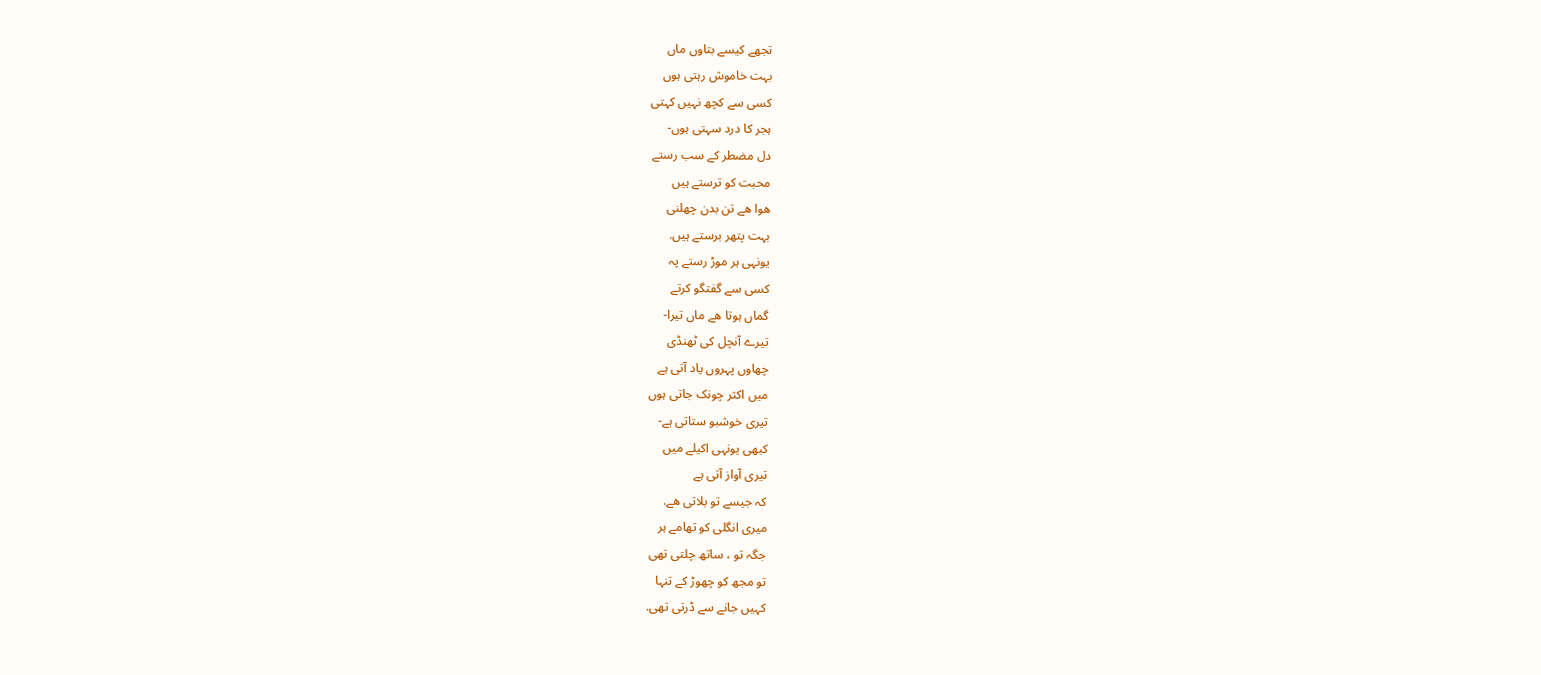تجھے کیسے بتاوں ماں
بہت خاموش رہتی ہوں
کسی سے کچھ نہیں کہتی
ہجر کا درد سہتی ہوں-
دل مضطر کے سب رستے
محبت کو ترستے ہیں
ھوا ھے تن بدن چھلنی
بہت پتھر برستے ہیں.
یونہی ہر موڑ رستے پہ
کسی سے گفتگو کرتے
گماں ہوتا ھے ماں تیرا-
تیرے آنچل کی ٹھنڈی
چھاوں پہروں یاد آتی ہے
میں اکثر چونک جاتی ہوں
تیری خوشبو ستاتی ہے-
کبھی یونہی اکیلے میں
تیری آواز آتی ہے
کہ جیسے تو بلاتی ھے.
میری انگلی کو تھامے ہر
جگہ تو ، ساتھ چلتی تھی
تو مجھ کو چھوڑ کے تنہا
کہیں جانے سے ڈرتی تھی.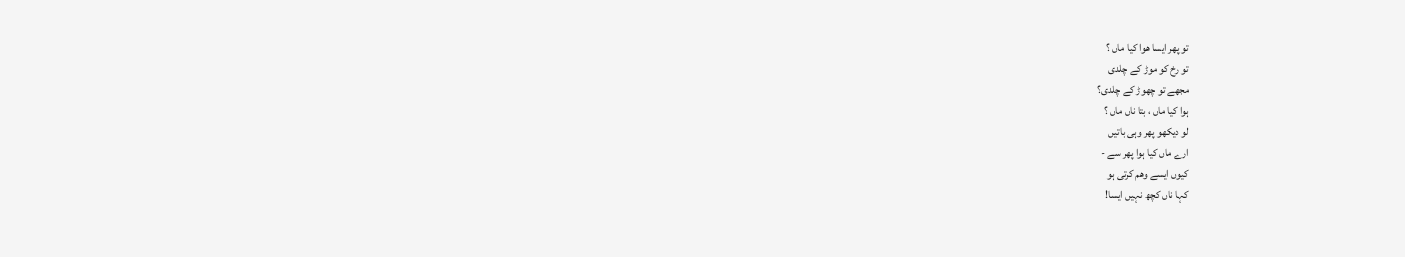تو پھر ایسا ھوا کیا ماں ؟
تو رخ کو موڑ کے چلدی
مجھے تو چھوڑ کے چلدی؟
ہوا کیا ماں ، بتا ناں ماں ؟
لو دیکھو پھر وہی باتیں
ارے ماں کیا ہوا پھر سے -
کیوں ایسے وھم کرتی ہو
کہا ناں کچھ نہیں ایسا!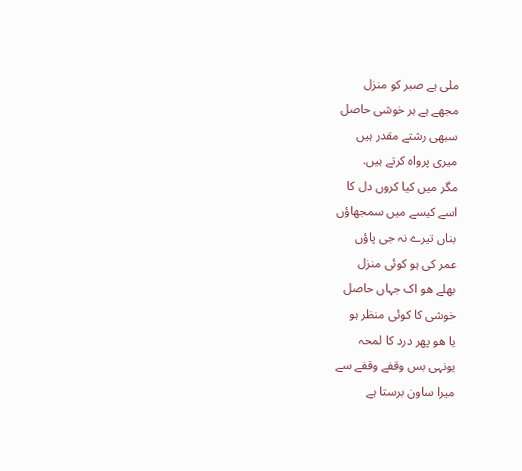ملی ہے صبر کو منزل
مجھے ہے ہر خوشی حاصل
سبھی رشتے مقدر ہیں
میری پرواہ کرتے ہیں.
مگر میں کیا کروں دل کا
اسے کیسے میں سمجھاؤں
بناں تیرے نہ جی پاؤں
عمر کی ہو کوئی منزل
بھلے ھو اک جہاں حاصل
خوشی کا کوئی منظر ہو
یا ھو پھر درد کا لمحہ
یونہی بس وقفے وقفے سے
میرا ساون برستا ہے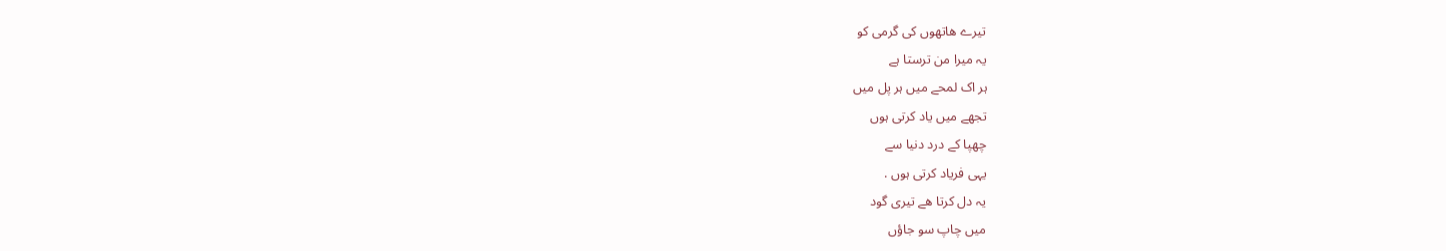تیرے ھاتھوں کی گرمی کو
یہ میرا من ترستا ہے
ہر اک لمحے میں ہر پل میں
تجھے میں یاد کرتی ہوں
چھپا کے درد دنیا سے
یہی فریاد کرتی ہوں .
یہ دل کرتا ھے تیری گود
میں چاپ سو جاؤں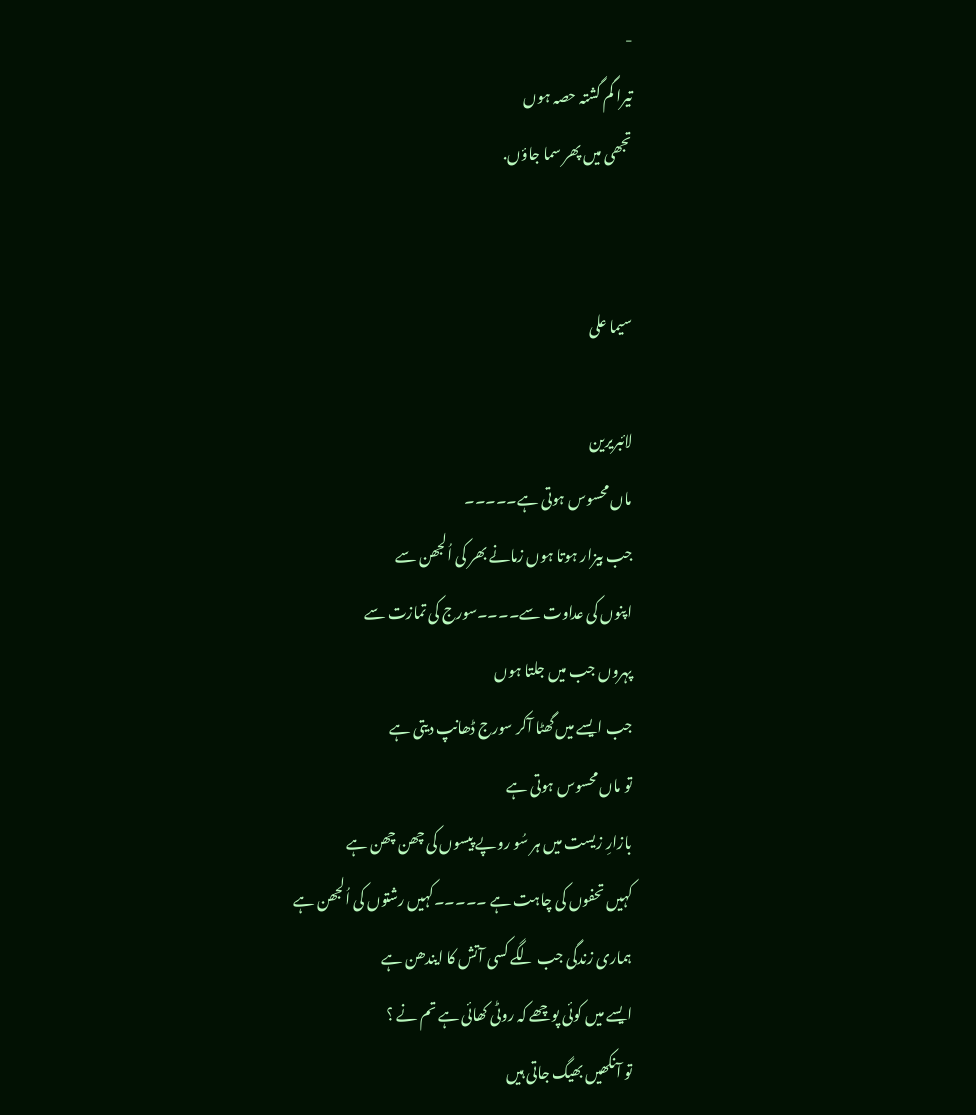-
تیرا گم گشتہ حصہ ہوں
تجھی میں پھر سما جاؤں.


سیما علی

لائبریرین
ماں محسوس ہوتی ہے۔۔۔۔۔
جب بیزار ہوتا ہوں زمانے بھر کی اُلجھن سے
اپنوں کی عداوت سے۔۔۔۔سورج کی تمازت سے
پہروں جب میں جلتا ہوں
جب ایسے میں گھٹا آکر سورج ڈھانپ دیتی ہے
تو ماں محسوس ہوتی ہے
بازارِ زیست میں ہر سُو روپے پیسوں کی چھن چھن ہے
کہیں تحفوں کی چاہت ہے ۔۔۔۔۔کہیں رشتوں کی اُلجھن ہے
ہماری زندگی جب لگے کسی آتش کا ایندھن ہے
ایسے میں کوئی پوچھے کہ روٹی کھائی ہے تم نے ؟
تو آنکھیں بھیگ جاتی ہیں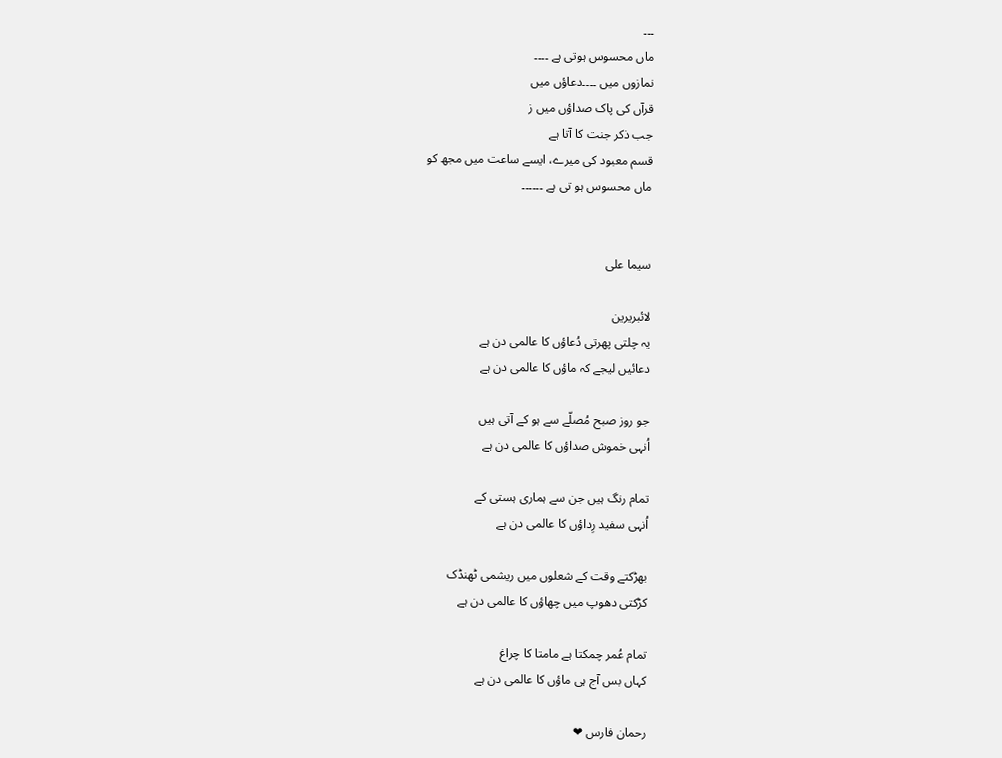۔۔۔
ماں محسوس ہوتی ہے ۔۔۔۔
نمازوں میں ۔۔۔۔دعاؤں میں
قرآں کی پاک صداؤں میں ز
جب ذکر جنت کا آتا ہے
قسم معبود کی میرے، ایسے ساعت میں مجھ کو
ماں محسوس ہو تی ہے ۔۔۔۔۔۔


سیما علی

لائبریرین
یہ چلتی پھرتی دُعاؤں کا عالمی دن ہے
دعائیں لیجے کہ ماؤں کا عالمی دن ہے

جو روز صبح مُصلّے سے ہو کے آتی ہیں
اُنہی خموش صداؤں کا عالمی دن ہے

تمام رنگ ہیں جن سے ہماری ہستی کے
اُنہی سفید رِداؤں کا عالمی دن ہے

بھڑکتے وقت کے شعلوں میں ریشمی ٹھنڈک
کڑکتی دھوپ میں چھاؤں کا عالمی دن ہے

تمام عُمر چمکتا ہے مامتا کا چراغ
کہاں بس آج ہی ماؤں کا عالمی دن ہے

رحمان فارس ❤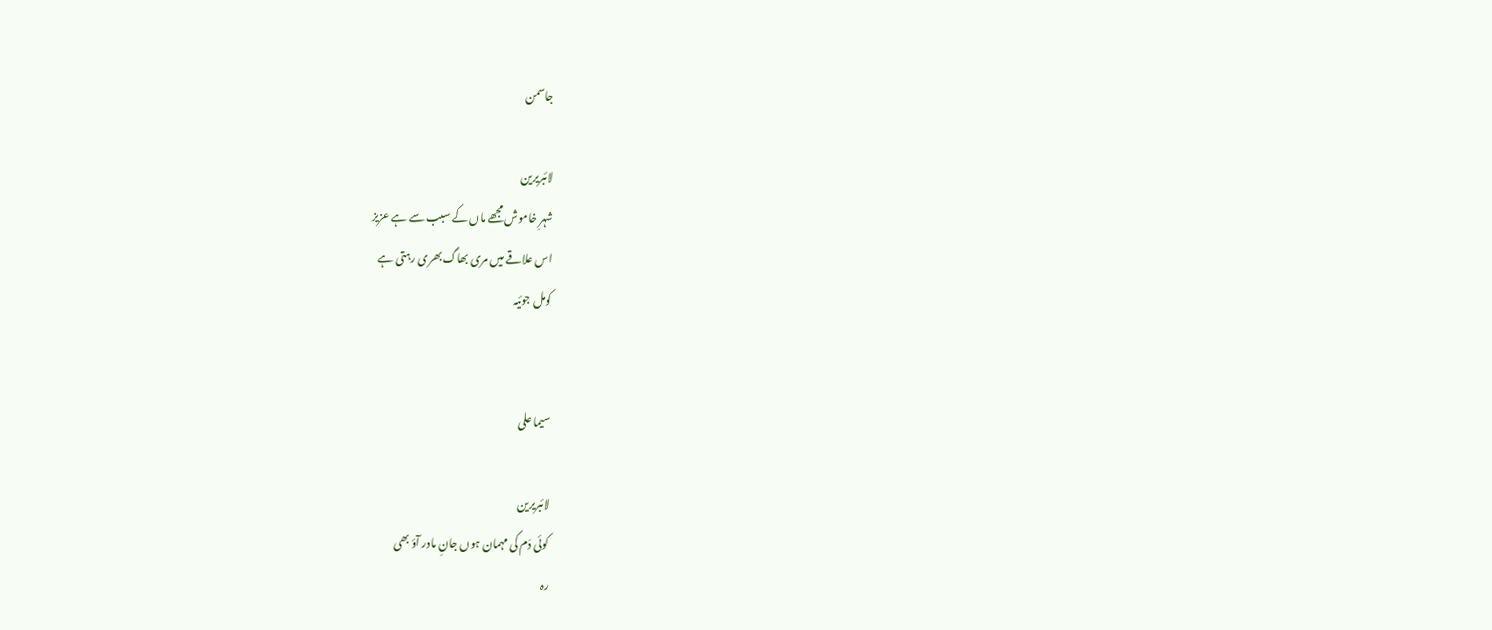جاسمن

لائبریرین
شہرِ خاموش مجھے ماں کے سبب سے ہے عزیز
اس علاقے میں مری بھاگ بھری رہتی ہے
کومل جوئیہ


سیما علی

لائبریرین
کوئی دَم کی مہمان ہوں جانِ مادر آؤ بھی
رہ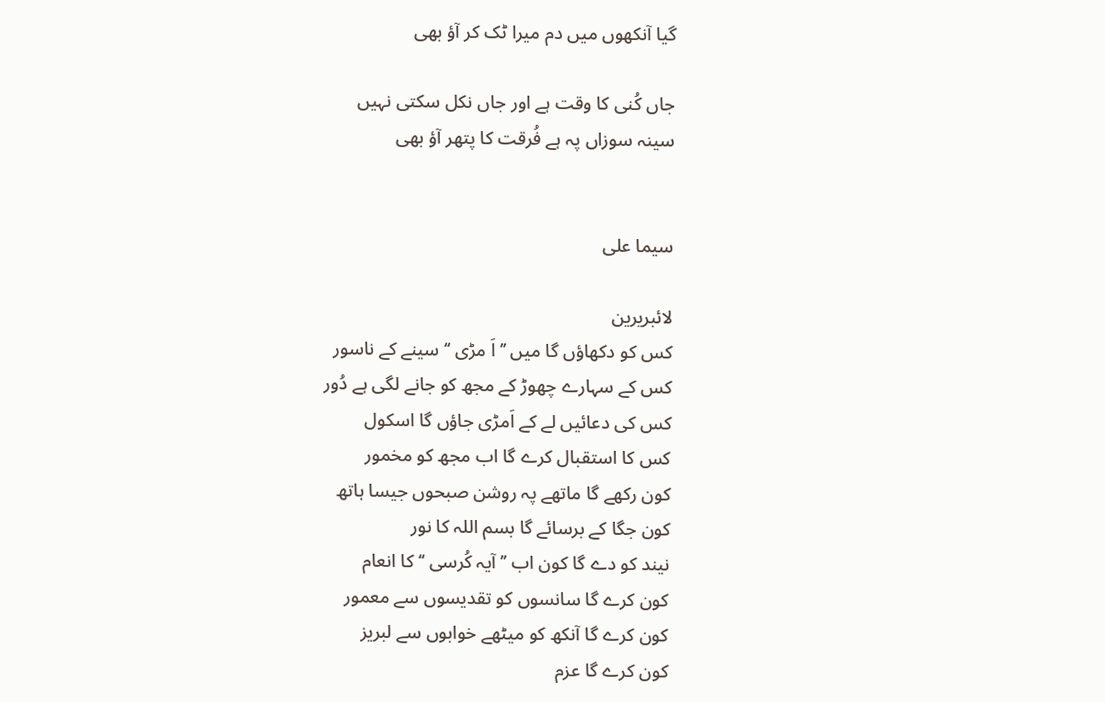گیا آنکھوں میں دم میرا ٹک کر آؤ بھی

جاں کُنی کا وقت ہے اور جاں نکل سکتی نہیں
سینہ سوزاں پہ ہے فُرقت کا پتھر آؤ بھی


سیما علی

لائبریرین
کس کو دکھاؤں گا میں ’’ اَ مڑی ‘‘ سینے کے ناسور
کس کے سہارے چھوڑ کے مجھ کو جانے لگی ہے دُور
کس کی دعائیں لے کے اَمڑی جاؤں گا اسکول
کس کا استقبال کرے گا اب مجھ کو مخمور
کون رکھے گا ماتھے پہ روشن صبحوں جیسا ہاتھ
کون جگا کے برسائے گا بسم اللہ کا نور
نیند کو دے گا کون اب ’’ آیہ کُرسی ‘‘ کا انعام
کون کرے گا سانسوں کو تقدیسوں سے معمور
کون کرے گا آنکھ کو میٹھے خوابوں سے لبریز
کون کرے گا عزم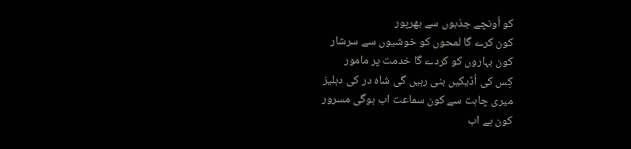کو اُونچے جذبوں سے بھرپور
کون کرے گا لمحوں کو خوشیوں سے سرشار
کون بہاروں کو کردے گا خدمت پر مامور
کِس کی اُڈیکیں بنی رہیں گی شاہ در کی دہلیز
میری چاہت سے کون سماعت اب ہوگی مسرور
کون ہے اب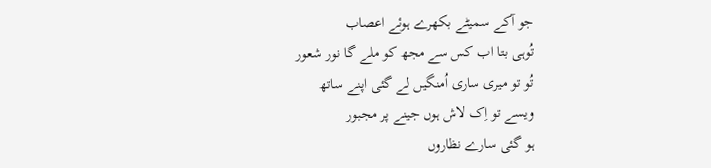جو آکے سمیٹے بکھرے ہوئے اعصاب
تُوہی بتا اب کس سے مجھ کو ملے گا نور شعور
تُو تو میری ساری اُمنگیں لے گئی اپنے ساتھ
ویسے تو اِک لاش ہوں جینے پر مجبور
ہو گئی سارے نظاروں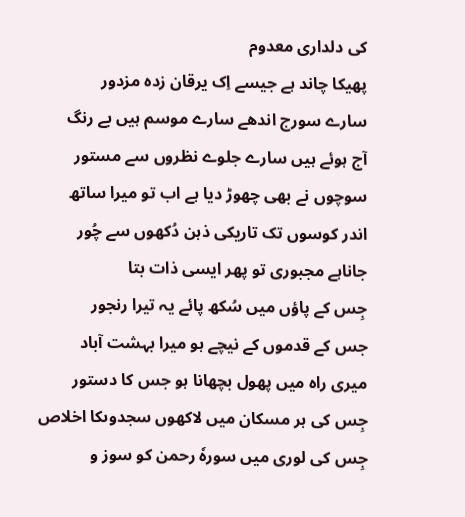کی دلداری معدوم
پھیکا چاند ہے جیسے اِک یرقان زدہ مزدور
سارے سورج اندھے سارے موسم ہیں بے رنگ
آج ہوئے ہیں سارے جلوے نظروں سے مستور
سوچوں نے بھی چھوڑ دیا ہے اب تو میرا ساتھ
اندر کوسوں تک تاریکی ذہن دُکھوں سے چُور
جاناہے مجبوری تو پھر ایسی ذات بتا
جِس کے پاؤں میں سُکھ پائے یہ تیرا رنجور
جس کے قدموں کے نیچے ہو میرا بہشت آباد
میری راہ میں پھول بچھانا ہو جس کا دستور
جِس کی ہر مسکان میں لاکھوں سجدوںکا اخلاص
جِس کی لوری میں سورہٗ رحمن کو سوز و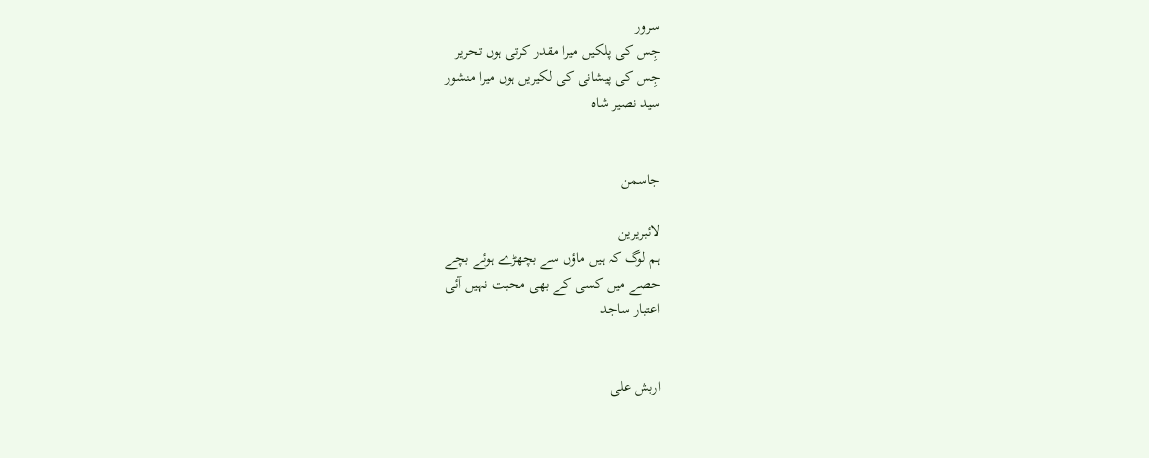سرور
جِس کی پلکیں میرا مقدر کرتی ہوں تحریر
جِس کی پیشانی کی لکیریں ہوں میرا منشور
سید نصیر شاہ


جاسمن

لائبریرین
ہم لوگ کہ ہیں ماؤں سے بچھڑے ہوئے بچے
حصے میں کسی کے بھی محبت نہیں آئی
اعتبار ساجد


اربش علی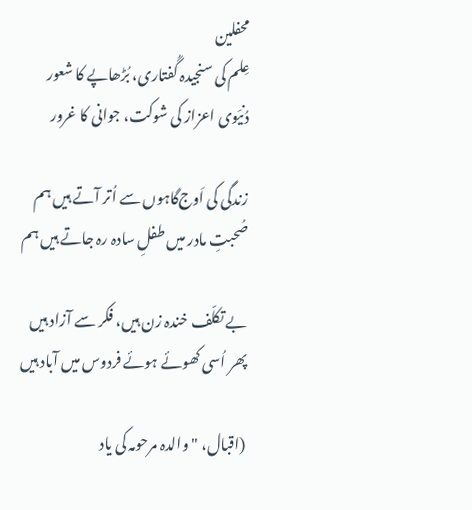محفلین
عِلم کی سنجیدہ گُفتاری، بُڑھاپے کا شعور
دُنیَوی اعزاز کی شوکت، جوانی کا غرور

زندگی کی اَوج‌گاہوں سے اُتر آتے ہیں ہم
صُحبتِ مادر میں طفلِ سادہ رہ جاتے ہیں ہم

بے تکلّف خندہ زن ہیں، فکر سے آزاد ہیں
پھر اُسی کھوئے ہوئے فردوس میں آباد ہیں

(اقبال، "والدہ مرحومہ کی یاد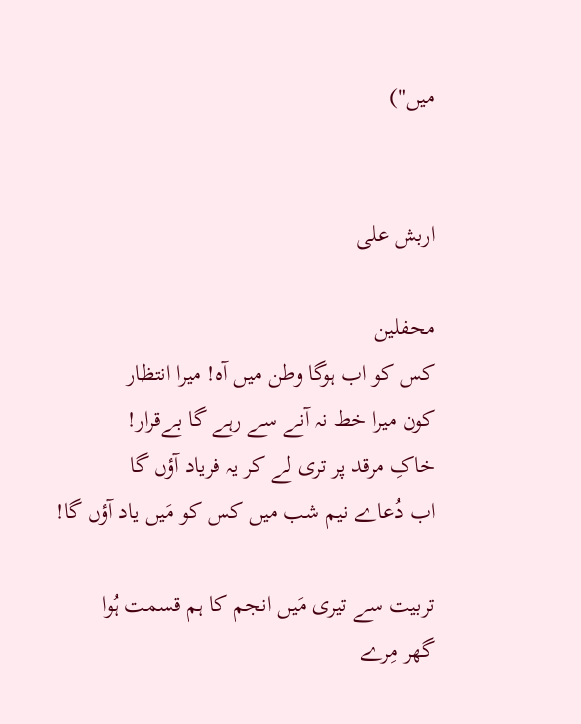میں")


اربش علی

محفلین
کس کو اب ہوگا وطن میں آہ! میرا انتظار
کون میرا خط نہ آنے سے رہے گا بےقرار!
خاکِ مرقد پر تری لے کر یہ فریاد آؤں گا
اب دُعاے نیم شب میں کس کو مَیں یاد آؤں گا!

تربیت سے تیری مَیں انجم کا ہم قسمت ہُوا
گھر مِرے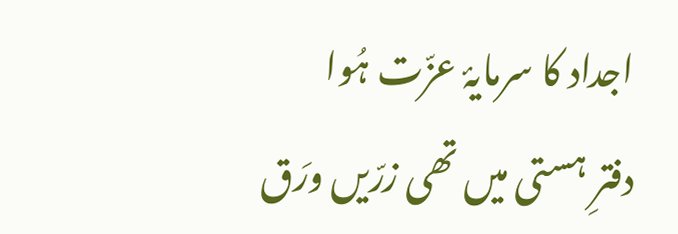اجداد کا سرمایۂ عزّت ہُوا
دفترِ ہستی میں تھی زرّیں ورَق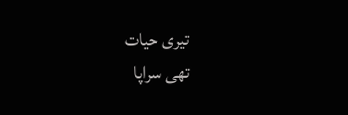تیری حیات
تھی سراپا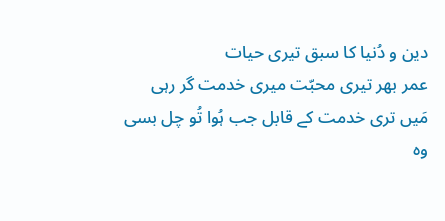دین و دُنیا کا سبق تیری حیات
عمر بھر تیری محبّت میری خدمت گر رہی
مَیں تری خدمت کے قابل جب ہُوا تُو چل بسی
وہ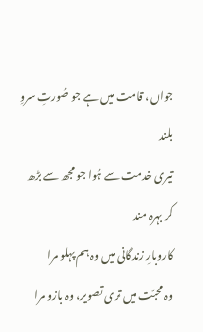جواں، قامت میں ہے جو صُورتِ سروِ بلند
تیری خدمت سے ہُوا جو مجھ سے بڑھ کر بہرہ مند
کاروبارِ زندگانی میں وہ ہم پہلو مرا
وہ محبّت میں تری تصویر، وہ بازو مرا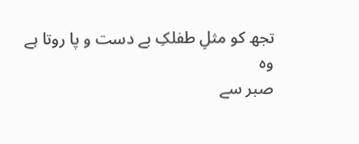تجھ کو مثلِ طفلکِ بے دست و پا روتا ہے وہ
صبر سے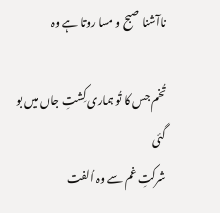ناآشنا صبح و مسا روتا ہے وہ

تُخم جس کا تُو ہماری کِشتِ جاں میں بو گئی
شرکتِ غم سے وہ اُلفت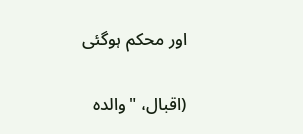اور محکم ہوگئی

(اقبال، "والدہ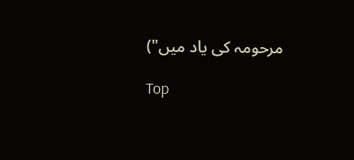مرحومہ کی یاد میں")

Top